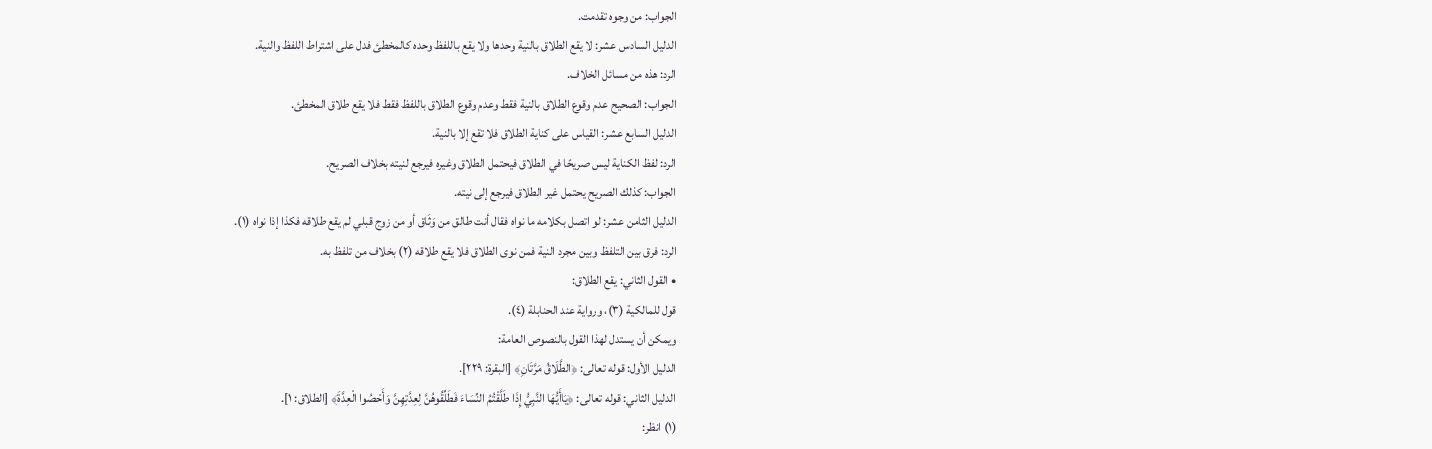الجواب: من وجوه تقدمت.
الدليل السادس عشر: لا يقع الطلاق بالنية وحدها ولا يقع باللفظ وحده كالمخطئ فدل على اشتراط اللفظ والنية.
الرد: هذه من مسائل الخلاف.
الجواب: الصحيح عدم وقوع الطلاق بالنية فقط وعدم وقوع الطلاق باللفظ فقط فلا يقع طلاق المخطئ.
الدليل السابع عشر: القياس على كناية الطلاق فلا تقع إلا بالنية.
الرد: لفظ الكناية ليس صريحًا في الطلاق فيحتمل الطلاق وغيره فيرجع لنيته بخلاف الصريح.
الجواب: كذلك الصريح يحتمل غير الطلاق فيرجع إلى نيته.
الدليل الثامن عشر: لو اتصل بكلامه ما نواه فقال أنت طالق من وَثَاق أو من زوج قبلي لم يقع طلاقه فكذا إذا نواه (١).
الرد: فرق بين التلفظ وبين مجرد النية فمن نوى الطلاق فلا يقع طلاقه (٢) بخلاف من تلفظ به.
• القول الثاني: يقع الطلاق:
قول للمالكية (٣)، ورواية عند الحنابلة (٤).
ويمكن أن يستدل لهذا القول بالنصوص العامة:
الدليل الأول: قوله تعالى: ﴿الطَّلَاقُ مَرَّتَانِ﴾ [البقرة: ٢٢٩].
الدليل الثاني: قوله تعالى: ﴿يَاأَيُّهَا النَّبِيُّ إِذَا طَلَّقْتُمُ النِّسَاءَ فَطَلِّقُوهُنَّ لِعِدَّتِهِنَّ وَأَحْصُوا الْعِدَّةَ﴾ [الطلاق: ١].
(١) انظر: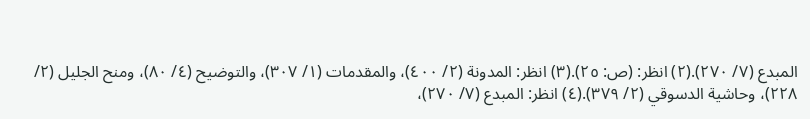المبدع (٧/ ٢٧٠).(٢) انظر: (ص: ٢٥).(٣) انظر: المدونة (٢/ ٤٠٠)، والمقدمات (١/ ٣٠٧)، والتوضيح (٤/ ٨٠)، ومنح الجليل (٢/ ٢٢٨)، وحاشية الدسوقي (٢/ ٣٧٩).(٤) انظر: المبدع (٧/ ٢٧٠)،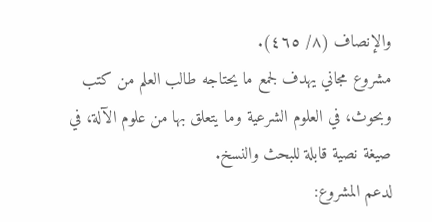والإنصاف (٨/ ٤٦٥).
مشروع مجاني يهدف لجمع ما يحتاجه طالب العلم من كتب وبحوث، في العلوم الشرعية وما يتعلق بها من علوم الآلة، في صيغة نصية قابلة للبحث والنسخ.
لدعم المشروع: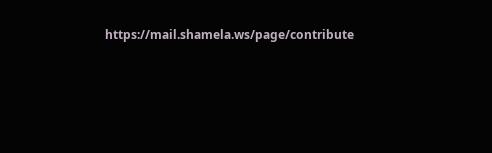https://mail.shamela.ws/page/contribute